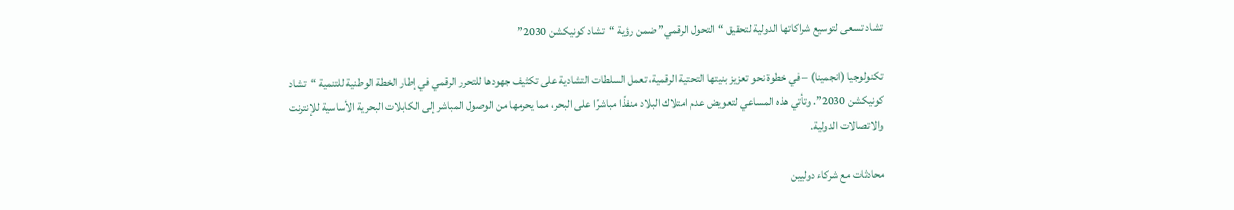تشاد تسعى لتوسيع شراكاتها الدولية لتحقيق “التحول الرقمي” ضمن رؤية “تشاد كونيكشن 2030”

تكنولوجيا (انجمينا) – في خطوة نحو تعزيز بنيتها التحتية الرقمية، تعمل السلطات التشادية على تكثيف جهودها للتحرر الرقمي في إطار الخطة الوطنية للتنمية “تشاد كونيكشن 2030”. وتأتي هذه المساعي لتعويض عدم امتلاك البلاد منفذًا مباشرًا على البحر، مما يحرمها من الوصول المباشر إلى الكابلات البحرية الأساسية للإنترنت والاتصالات الدولية.

محادثات مع شركاء دوليين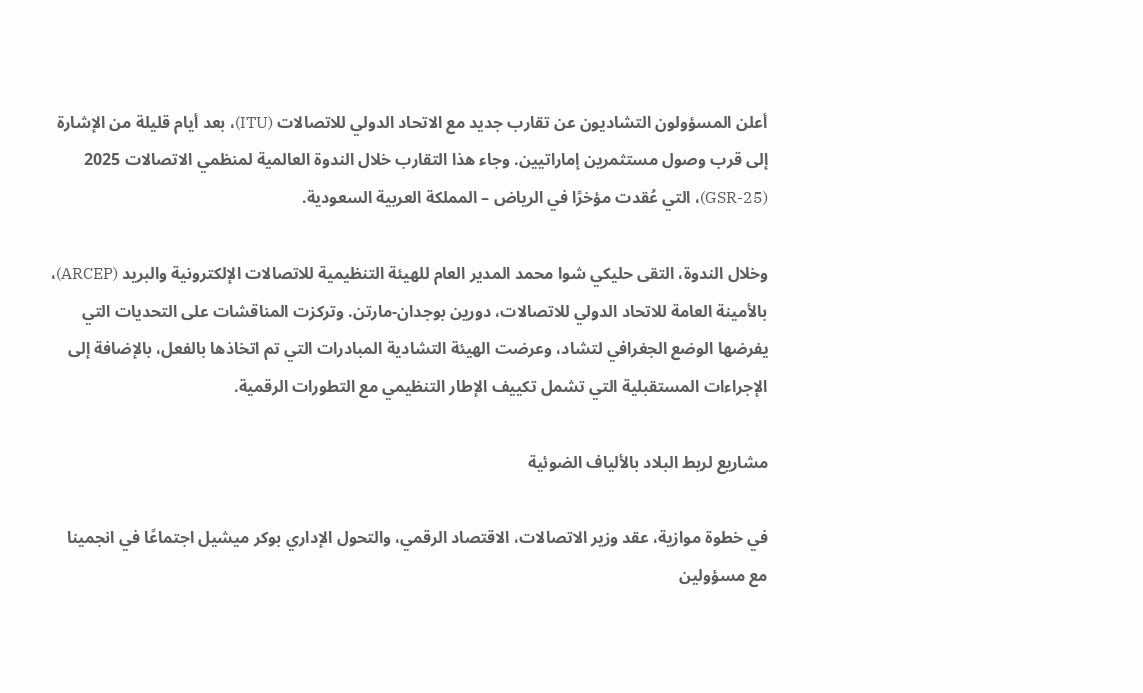أعلن المسؤولون التشاديون عن تقارب جديد مع الاتحاد الدولي للاتصالات (ITU)، بعد أيام قليلة من الإشارة إلى قرب وصول مستثمرين إماراتيين. وجاء هذا التقارب خلال الندوة العالمية لمنظمي الاتصالات 2025 (GSR-25)، التي عُقدت مؤخرًا في الرياض – المملكة العربية السعودية.

وخلال الندوة، التقى حليكي شوا محمد المدير العام للهيئة التنظيمية للاتصالات الإلكترونية والبريد (ARCEP)، بالأمينة العامة للاتحاد الدولي للاتصالات، دورين بوجدان-مارتن. وتركزت المناقشات على التحديات التي يفرضها الوضع الجغرافي لتشاد، وعرضت الهيئة التشادية المبادرات التي تم اتخاذها بالفعل، بالإضافة إلى الإجراءات المستقبلية التي تشمل تكييف الإطار التنظيمي مع التطورات الرقمية.

مشاريع لربط البلاد بالألياف الضوئية

في خطوة موازية، عقد وزير الاتصالات، الاقتصاد الرقمي، والتحول الإداري بوكر ميشيل اجتماعًا في انجمينا مع مسؤولين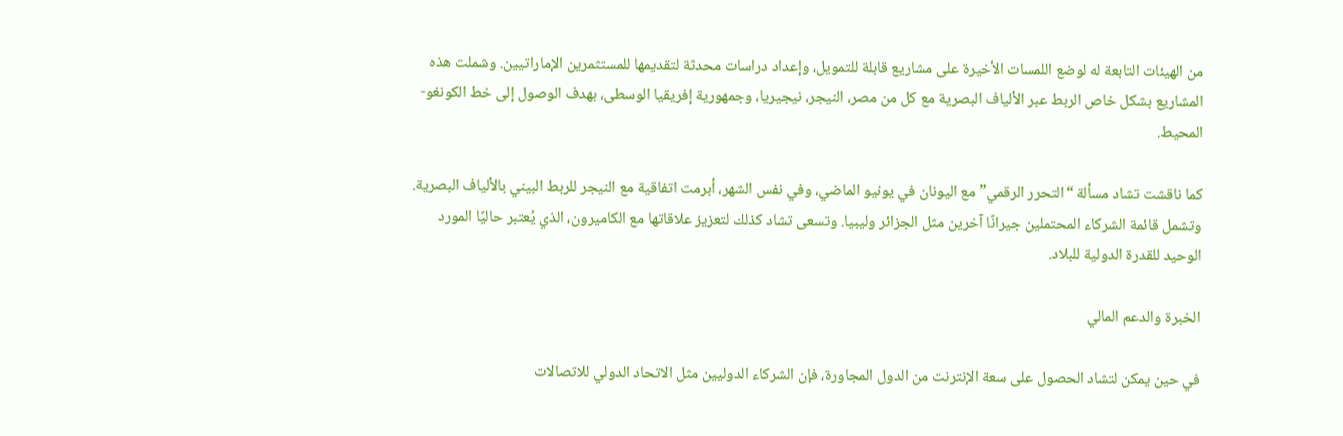من الهيئات التابعة له لوضع اللمسات الأخيرة على مشاريع قابلة للتمويل، وإعداد دراسات محدثة لتقديمها للمستثمرين الإماراتيين. وشملت هذه المشاريع بشكل خاص الربط عبر الألياف البصرية مع كل من مصر، النيجر، نيجيريا، وجمهورية إفريقيا الوسطى، بهدف الوصول إلى خط الكونغو-المحيط.

كما ناقشت تشاد مسألة “التحرر الرقمي” مع اليونان في يونيو الماضي، وفي نفس الشهر، أبرمت اتفاقية مع النيجر للربط البيني بالألياف البصرية. وتشمل قائمة الشركاء المحتملين جيرانًا آخرين مثل الجزائر وليبيا. وتسعى تشاد كذلك لتعزيز علاقاتها مع الكاميرون، الذي يُعتبر حاليًا المورد الوحيد للقدرة الدولية للبلاد.

الخبرة والدعم المالي

في حين يمكن لتشاد الحصول على سعة الإنترنت من الدول المجاورة، فإن الشركاء الدوليين مثل الاتحاد الدولي للاتصالات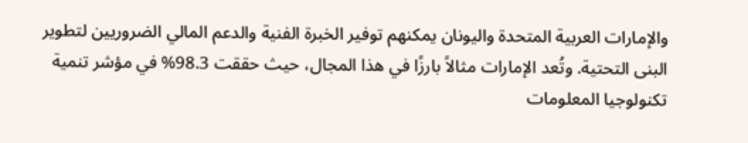والإمارات العربية المتحدة واليونان يمكنهم توفير الخبرة الفنية والدعم المالي الضروريين لتطوير البنى التحتية. وتُعد الإمارات مثالاً بارزًا في هذا المجال، حيث حققت 98.3% في مؤشر تنمية تكنولوجيا المعلومات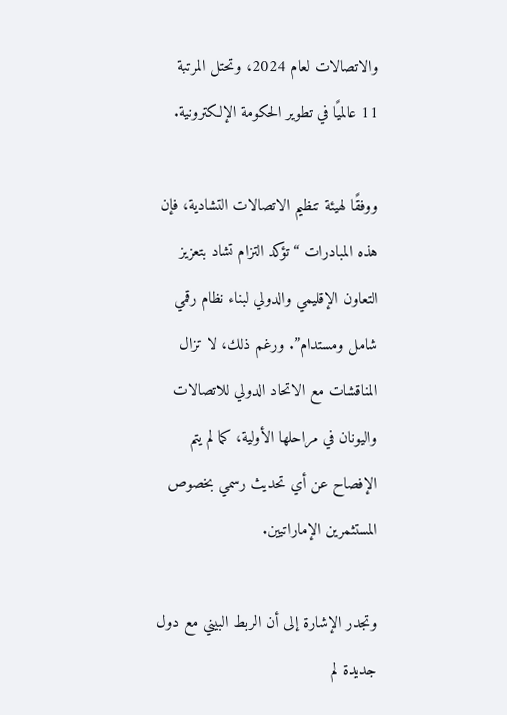والاتصالات لعام 2024، وتحتل المرتبة 11 عالميًا في تطوير الحكومة الإلكترونية.

ووفقًا لهيئة تنظيم الاتصالات التشادية، فإن هذه المبادرات “تؤكد التزام تشاد بتعزيز التعاون الإقليمي والدولي لبناء نظام رقمي شامل ومستدام”. ورغم ذلك، لا تزال المناقشات مع الاتحاد الدولي للاتصالات واليونان في مراحلها الأولية، كما لم يتم الإفصاح عن أي تحديث رسمي بخصوص المستثمرين الإماراتيين.

وتجدر الإشارة إلى أن الربط البيني مع دول جديدة لم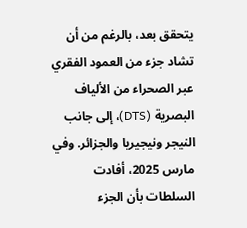يتحقق بعد، بالرغم من أن تشاد جزء من العمود الفقري عبر الصحراء من الألياف البصرية (DTS)، إلى جانب النيجر ونيجيريا والجزائر. وفي مارس 2025، أفادت السلطات بأن الجزء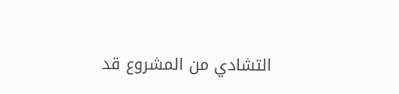التشادي من المشروع قد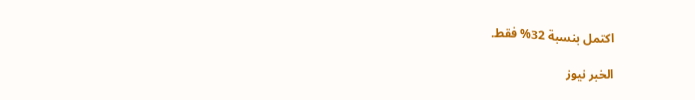اكتمل بنسبة 32% فقط.

الخبر نيوز